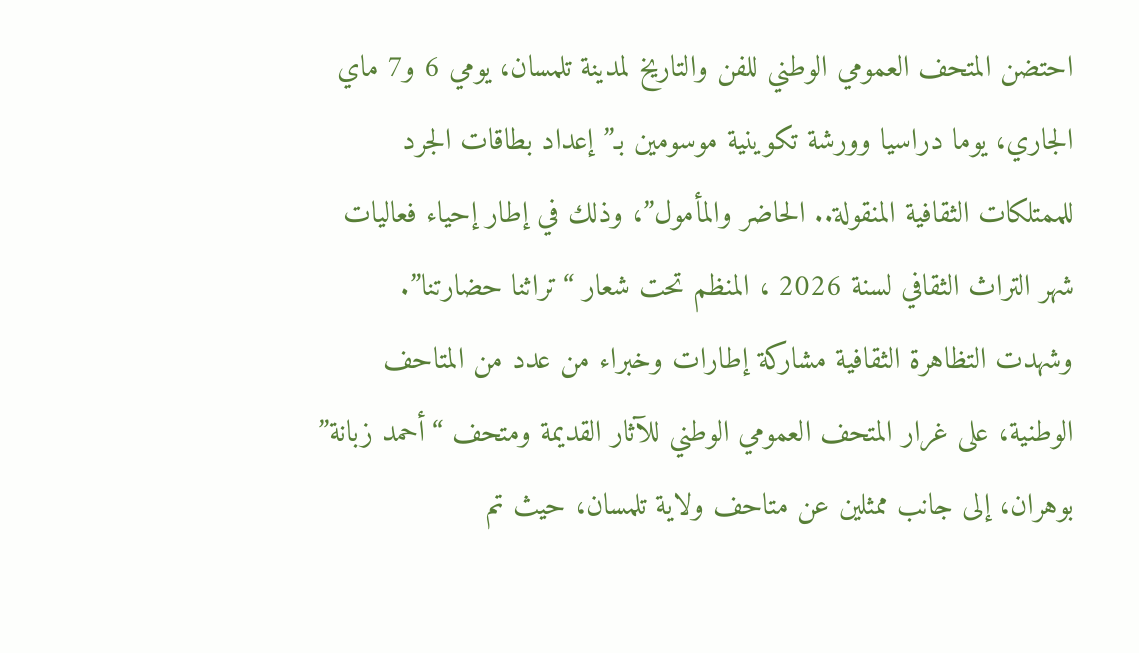احتضن المتحف العمومي الوطني للفن والتاريخ لمدينة تلمسان، يومي 6 و7 ماي الجاري، يوما دراسيا وورشة تكوينية موسومين بـ”إعداد بطاقات الجرد للممتلكات الثقافية المنقولة.. الحاضر والمأمول”، وذلك في إطار إحياء فعاليات شهر التراث الثقافي لسنة 2026 ، المنظم تحت شعار “تراثنا حضارتنا”.
وشهدت التظاهرة الثقافية مشاركة إطارات وخبراء من عدد من المتاحف الوطنية، على غرار المتحف العمومي الوطني للآثار القديمة ومتحف “أحمد زبانة” بوهران، إلى جانب ممثلين عن متاحف ولاية تلمسان، حيث تم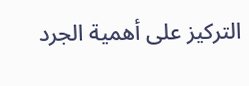التركيز على أهمية الجرد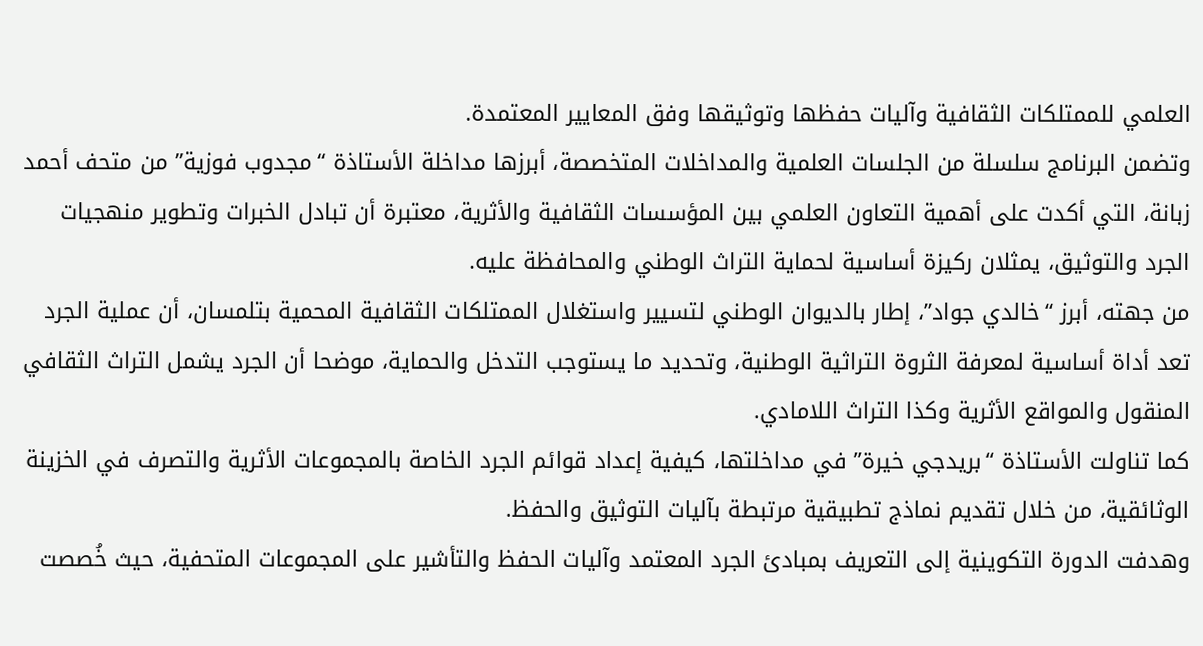العلمي للممتلكات الثقافية وآليات حفظها وتوثيقها وفق المعايير المعتمدة.
وتضمن البرنامج سلسلة من الجلسات العلمية والمداخلات المتخصصة، أبرزها مداخلة الأستاذة “مجدوب فوزية” من متحف أحمد زبانة، التي أكدت على أهمية التعاون العلمي بين المؤسسات الثقافية والأثرية، معتبرة أن تبادل الخبرات وتطوير منهجيات الجرد والتوثيق، يمثلان ركيزة أساسية لحماية التراث الوطني والمحافظة عليه.
من جهته، أبرز “خالدي جواد”، إطار بالديوان الوطني لتسيير واستغلال الممتلكات الثقافية المحمية بتلمسان، أن عملية الجرد تعد أداة أساسية لمعرفة الثروة التراثية الوطنية، وتحديد ما يستوجب التدخل والحماية، موضحا أن الجرد يشمل التراث الثقافي المنقول والمواقع الأثرية وكذا التراث اللامادي.
كما تناولت الأستاذة “بريدجي خيرة” في مداخلتها، كيفية إعداد قوائم الجرد الخاصة بالمجموعات الأثرية والتصرف في الخزينة الوثائقية، من خلال تقديم نماذج تطبيقية مرتبطة بآليات التوثيق والحفظ.
وهدفت الدورة التكوينية إلى التعريف بمبادئ الجرد المعتمد وآليات الحفظ والتأشير على المجموعات المتحفية، حيث خُصصت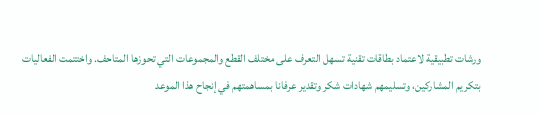ورشات تطبيقية لاعتماد بطاقات تقنية تسهل التعرف على مختلف القطع والمجموعات التي تحوزها المتاحف. واختتمت الفعاليات بتكريم المشاركين، وتسليمهم شهادات شكر وتقدير عرفانا بمساهمتهم في إنجاح هذا الموعد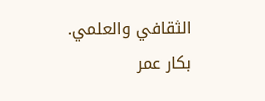الثقافي والعلمي.
بكار عمر